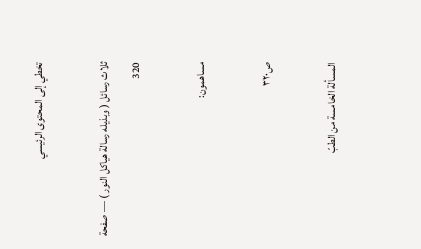تخطي إلى المحتوى الرئيسي

ثلاث رسائل ( وبذيله رسالة هياكل النور ) — صفحة 320

مساهمون:

ص٣٢٠

المسألة الخامسة من الطبّ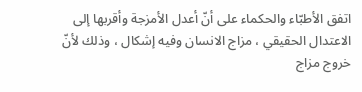اتفق الأطبّاء والحكماء على أنّ أعدل الأمزجة وأقربها إلى الاعتدال الحقيقي ، مزاج الانسان وفيه إشكال ، وذلك لأنّ خروج مزاج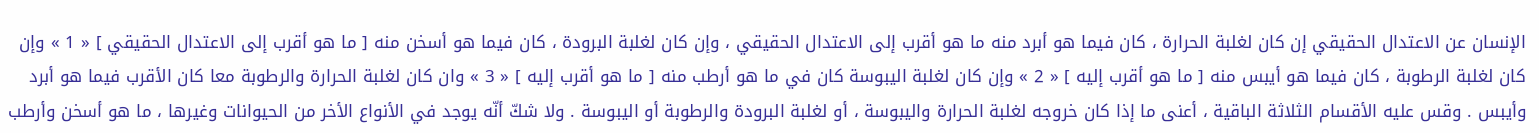الإنسان عن الاعتدال الحقيقي إن كان لغلبة الحرارة ، كان فيما هو أبرد منه ما هو أقرب إلى الاعتدال الحقيقي ، وإن كان لغلبة البرودة ، كان فيما هو أسخن منه [ ما هو أقرب إلى الاعتدال الحقيقي ] « 1 » وإن كان لغلبة الرطوبة ، كان فيما هو أيبس منه [ ما هو أقرب إليه ] « 2 » وإن كان لغلبة اليبوسة كان في ما هو أرطب منه [ ما هو أقرب إليه ] « 3 » وان كان لغلبة الحرارة والرطوبة معا كان الأقرب فيما هو أبرد وأيبس . وقس عليه الأقسام الثلاثة الباقية ، أعنى ما إذا كان خروجه لغلبة الحرارة واليبوسة ، أو لغلبة البرودة والرطوبة أو اليبوسة . ولا شكّ أنّه يوجد في الأنواع الأخر من الحيوانات وغيرها ، ما هو أسخن وأرطب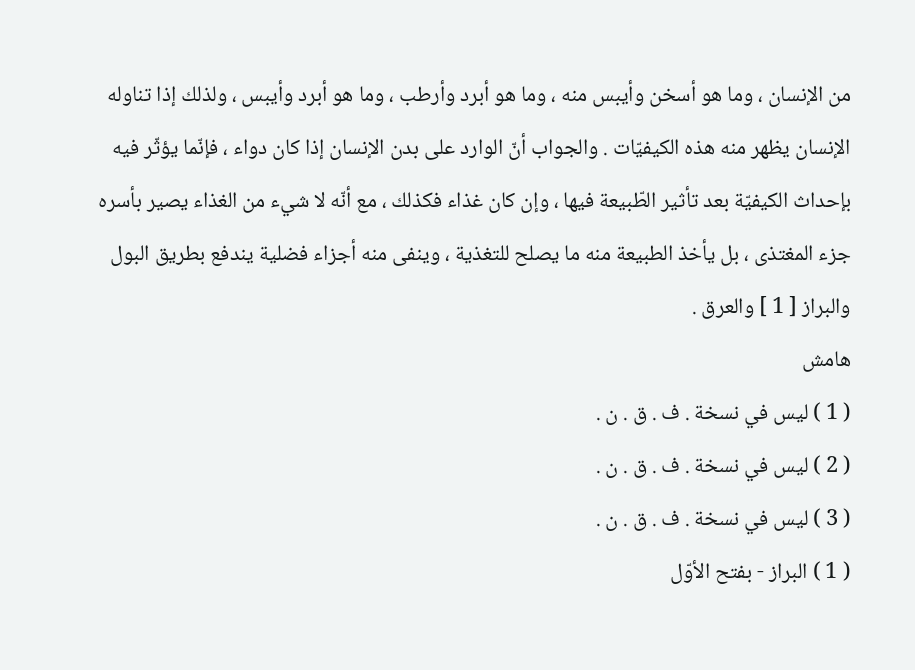من الإنسان ، وما هو أسخن وأيبس منه ، وما هو أبرد وأرطب ، وما هو أبرد وأيبس ، ولذلك إذا تناوله الإنسان يظهر منه هذه الكيفيّات . والجواب أنّ الوارد على بدن الإنسان إذا كان دواء ، فإنّما يؤثّر فيه بإحداث الكيفيّة بعد تأثير الطّبيعة فيها ، وإن كان غذاء فكذلك ، مع أنّه لا شيء من الغذاء يصير بأسره جزء المغتذى ، بل يأخذ الطبيعة منه ما يصلح للتغذية ، وينفى منه أجزاء فضلية يندفع بطريق البول والبراز [ 1 ] والعرق .
هامش
( 1 ) ليس في نسخة . ف . ق . ن .
( 2 ) ليس في نسخة . ف . ق . ن .
( 3 ) ليس في نسخة . ف . ق . ن .
( 1 ) البراز - بفتح الأوّل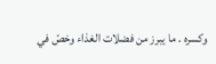وكسره . ما يبرز من فضلات الغذاء وخصّ في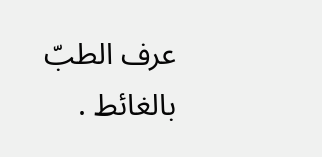عرف الطبّ بالغائط .